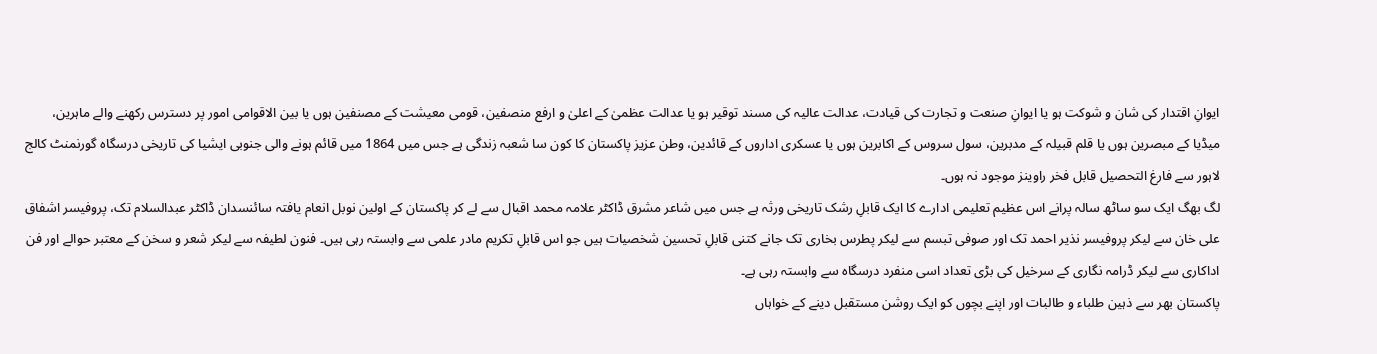ایوانِ اقتدار کی شان و شوکت ہو یا ایوانِ صنعت و تجارت کی قیادت، عدالت عالیہ کی مسند توقیر ہو یا عدالت عظمیٰ کے اعلیٰ و ارفع منصفین، قومی معیشت کے مصنفین ہوں یا بین الاقوامی امور پر دسترس رکھنے والے ماہرین، میڈیا کے مبصرین ہوں یا قلم قبیلہ کے مدبرین، سول سروس کے اکابرین ہوں یا عسکری اداروں کے قائدین، وطن عزیز پاکستان کا کون سا شعبہ زندگی ہے جس میں 1864 میں قائم ہونے والی جنوبی ایشیا کی تاریخی درسگاہ گورنمنٹ کالج لاہور سے فارغ التحصیل قابل فخر راوینز موجود نہ ہوں۔
لگ بھگ ایک سو ساٹھ سالہ پرانے اس عظیم تعلیمی ادارے کا ایک قابلِ رشک تاریخی ورثہ ہے جس میں شاعر مشرق ڈاکٹر علامہ محمد اقبال سے لے کر پاکستان کے اولین نوبل انعام یافتہ سائنسدان ڈاکٹر عبدالسلام تک، پروفیسر اشفاق علی خان سے لیکر پروفیسر نذیر احمد تک اور صوفی تبسم سے لیکر پطرس بخاری تک جانے کتنی قابلِ تحسین شخصیات ہیں جو اس قابلِ تکریم مادر علمی سے وابستہ رہی ہیں۔ فنون لطیفہ سے لیکر شعر و سخن کے معتبر حوالے اور فن اداکاری سے لیکر ڈرامہ نگاری کے سرخیل کی بڑی تعداد اسی منفرد درسگاہ سے وابستہ رہی ہے۔
پاکستان بھر سے ذہین طلباء و طالبات اور اپنے بچوں کو ایک روشن مستقبل دینے کے خواہاں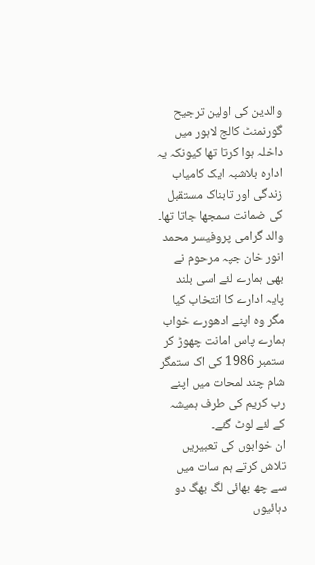والدین کی اولین ترجیح گورنمنٹ کالج لاہور میں داخلہ ہوا کرتا تھا کیونکہ یہ ادارہ بلاشبہ ایک کامیاب زندگی اور تابناک مستقبل کی ضمانت سمجھا جاتا تھا۔ والد گرامی پروفیسر محمد انور خان جپہ مرحوم نے بھی ہمارے لئے اسی بلند پایہ ادارے کا انتخاب کیا مگر وہ اپنے ادھورے خواب ہمارے پاس امانت چھوڑ کر ستمبر 1986 کی اک ستمگر شام چند لمحات میں اپنے رب کریم کی طرف ہمیشہ کے لئے لوٹ گئے۔
ان خوابوں کی تعبیریں تلاش کرتے ہم سات میں سے چھ بھائی لگ بھگ دو دہائیوں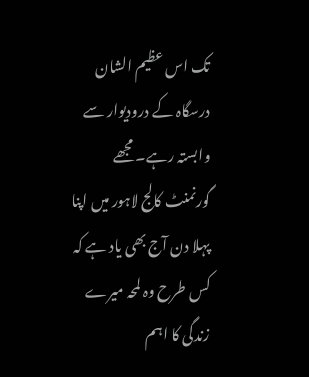تک اس عظیم الشان درسگاہ کے درودیوار سے وابستہ رہے۔ مجھے گورنمنٹ کالج لاہور میں اپنا پہلا دن آج بھی یاد ہے کہ کس طرح وہ لمحہ میرے زندگی کا اہم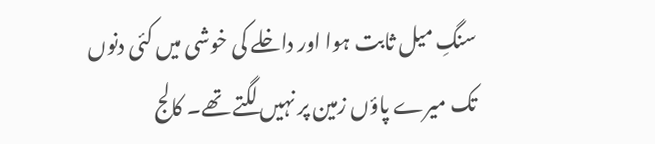سنگِ میل ثابت ہوا اور داخلے کی خوشی میں کئی دنوں تک میرے پاؤں زمین پر نہیں لگتے تھے۔ کالج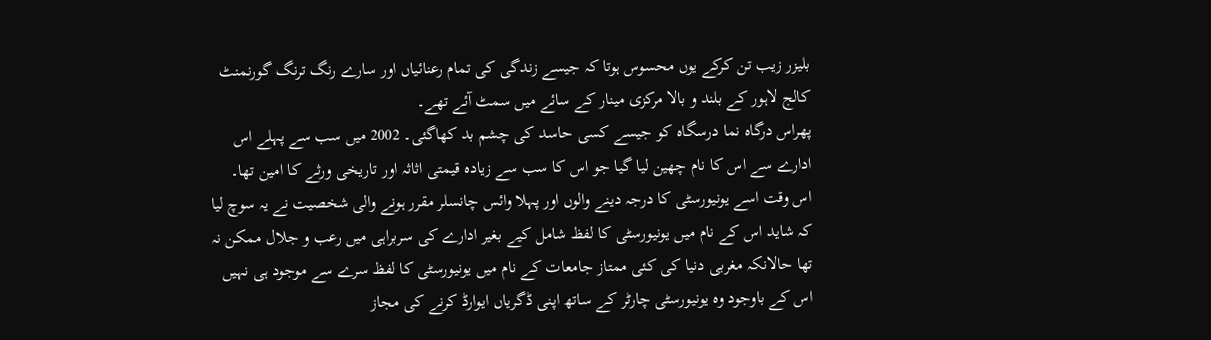بلیزر زیب تن کرکے یوں محسوس ہوتا کہ جیسے زندگی کی تمام رعنائیاں اور سارے رنگ ترنگ گورنمنٹ کالج لاہور کے بلند و بالا مرکزی مینار کے سائے میں سمٹ آئے تھے۔
پھراس درگاہ نما درسگاہ کو جیسے کسی حاسد کی چشم بد کھاگئی۔ 2002 میں سب سے پہلے اس ادارے سے اس کا نام چھین لیا گیا جو اس کا سب سے زیادہ قیمتی اثاثہ اور تاریخی ورثے کا امین تھا۔ اس وقت اسے یونیورسٹی کا درجہ دینے والوں اور پہلا وائس چانسلر مقرر ہونے والی شخصیت نے یہ سوچ لیا کہ شاید اس کے نام میں یونیورسٹی کا لفظ شامل کیے بغیر ادارے کی سربراہی میں رعب و جلال ممکن نہ تھا حالانکہ مغربی دنیا کی کئی ممتاز جامعات کے نام میں یونیورسٹی کا لفظ سرے سے موجود ہی نہیں اس کے باوجود وہ یونیورسٹی چارٹر کے ساتھ اپنی ڈگریاں ایوارڈ کرنے کی مجاز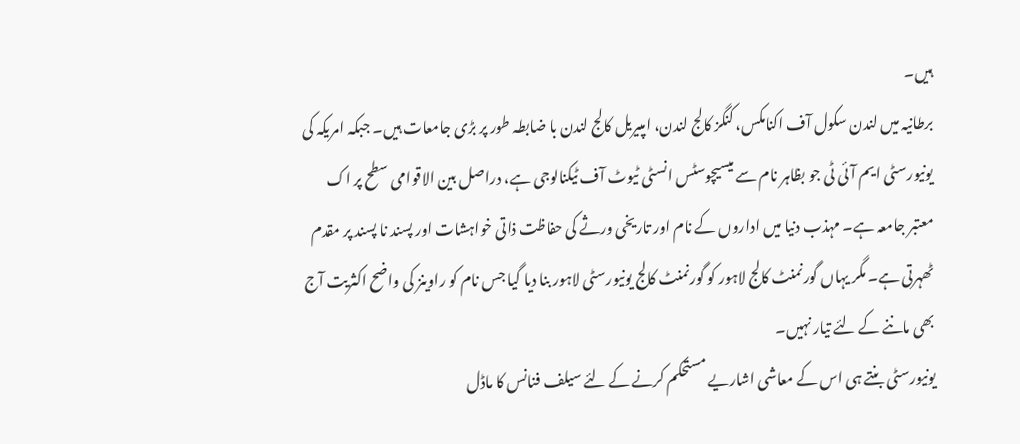ہیں۔
برطانیہ میں لندن سکول آف اکنامکس، کنگز کالج لندن، امپیریل کالج لندن با ضابطہ طور پر بڑی جامعات ہیں۔ جبکہ امریکہ کی یونیورسٹی ایم آئی ٹی جو بظاہر نام سے میسیچوسٹس انسٹی ٹیوٹ آف ٹیکنالوجی ہے، دراصل بین الاقوامی سطح پر اک معتبر جامعہ ہے۔ مہذب دنیا میں اداروں کے نام اور تاریخی ورثے کی حفاظت ذاتی خواہشات اور پسند نا پسند پر مقدم ٹھہرتی ہے۔ مگر یہاں گورنمنٹ کالج لاہور کو گورنمنٹ کالج یونیورسٹی لاہور بنا دیا گیا جس نام کو راوینز کی واضح اکثریت آج بھی ماننے کے لئے تیار نہیں۔
یونیورسٹی بنتے ہی اس کے معاشی اشاریے مستحکم کرنے کے لئے سیلف فنانس کا ماڈل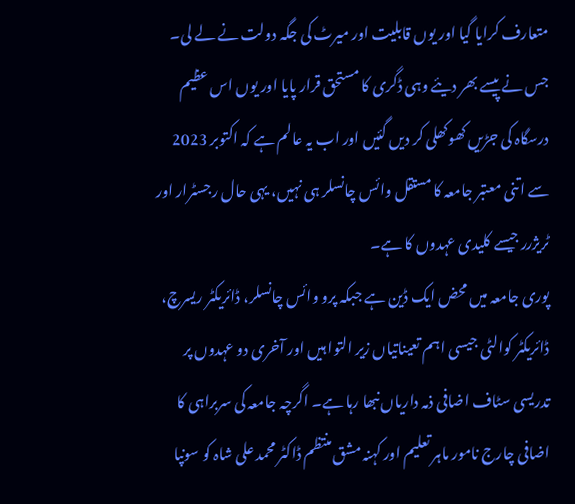متعارف کرایا گیا اور یوں قابلیت اور میرٹ کی جگہ دولت نے لے لی۔ جس نے پیسے بھر دیئے وہی ڈگری کا مستحق قرار پایا اور یوں اس عظیم درسگاہ کی جڑیں کھوکھلی کر دیں گئیں اور اب یہ عالم ہے کہ اکتوبر 2023 سے اتنی معتبر جامعہ کا مستقل وائس چانسلر ہی نہیں، یہی حال رجسٹرار اور ٹریژرر جیسے کلیدی عہدوں کا ہے۔
پوری جامعہ میں محض ایک ڈین ہے جبکہ پرو وائس چانسلر، ڈائریکٹر ریسرچ، ڈائریکٹر کوالٹی جیسی اہم تعیناتیاں زیر التوا ہیں اور آخری دو عہدوں پر تدریسی سٹاف اضافی ذمہ داریاں نبھا رہا ہے۔ اگرچہ جامعہ کی سربراہی کا اضافی چارج نامور ماہر تعلیم اور کہنہ مشق منتظم ڈاکٹر محمد علی شاہ کو سونپا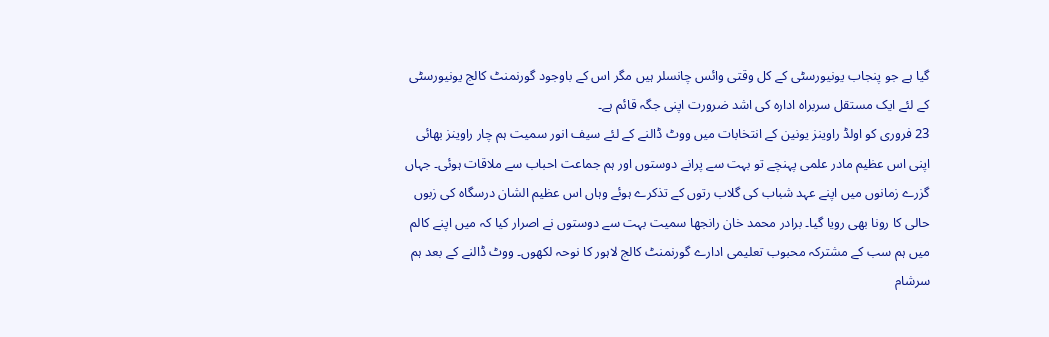گیا ہے جو پنجاب یونیورسٹی کے کل وقتی وائس چانسلر ہیں مگر اس کے باوجود گورنمنٹ کالج یونیورسٹی کے لئے ایک مستقل سربراہ ادارہ کی اشد ضرورت اپنی جگہ قائم ہے۔
23 فروری کو اولڈ راوینز یونین کے انتخابات میں ووٹ ڈالنے کے لئے سیف انور سمیت ہم چار راوینز بھائی اپنی اس عظیم مادر علمی پہنچے تو بہت سے پرانے دوستوں اور ہم جماعت احباب سے ملاقات ہوئی۔ جہاں گزرے زمانوں میں اپنے عہد شباب کی گلاب رتوں کے تذکرے ہوئے وہاں اس عظیم الشان درسگاہ کی زبوں حالی کا رونا بھی رویا گیا۔ برادر محمد خان رانجھا سمیت بہت سے دوستوں نے اصرار کیا کہ میں اپنے کالم میں ہم سب کے مشترکہ محبوب تعلیمی ادارے گورنمنٹ کالج لاہور کا نوحہ لکھوں۔ ووٹ ڈالنے کے بعد ہم سرشام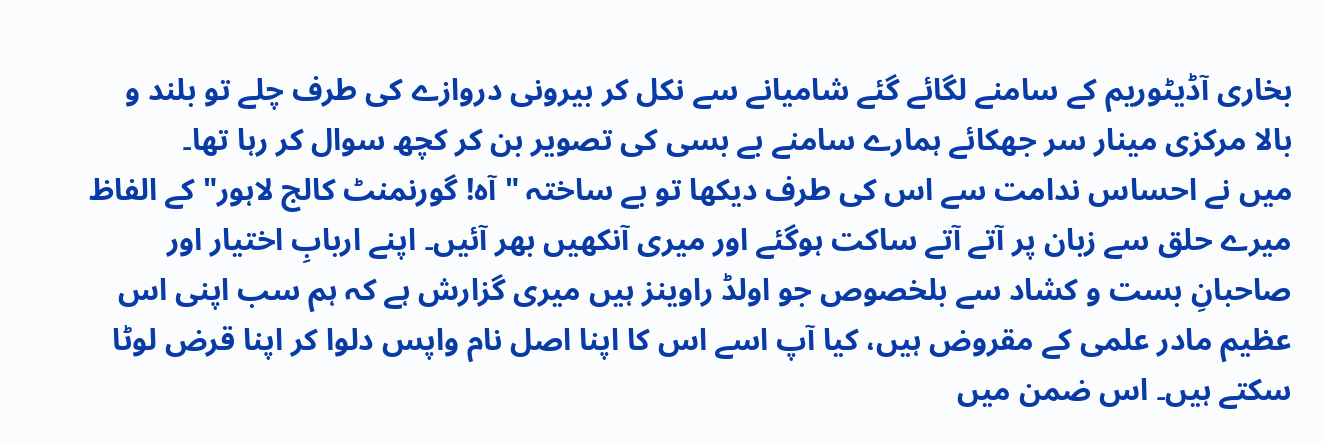بخاری آڈیٹوریم کے سامنے لگائے گئے شامیانے سے نکل کر بیرونی دروازے کی طرف چلے تو بلند و بالا مرکزی مینار سر جھکائے ہمارے سامنے بے بسی کی تصویر بن کر کچھ سوال کر رہا تھا۔
میں نے احساس ندامت سے اس کی طرف دیکھا تو بے ساختہ "آہ! گورنمنٹ کالج لاہور" کے الفاظ میرے حلق سے زبان پر آتے آتے ساکت ہوگئے اور میری آنکھیں بھر آئیں۔ اپنے اربابِ اختیار اور صاحبانِ بست و کشاد سے بلخصوص جو اولڈ راوینز ہیں میری گزارش ہے کہ ہم سب اپنی اس عظیم مادر علمی کے مقروض ہیں، کیا آپ اسے اس کا اپنا اصل نام واپس دلوا کر اپنا قرض لوٹا سکتے ہیں۔ اس ضمن میں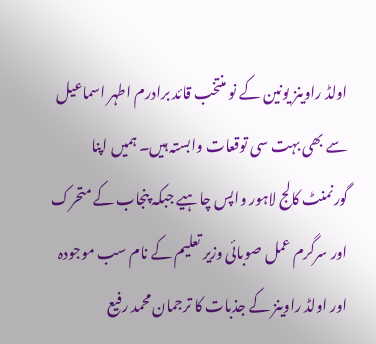اولڈ راوینز یونین کے نو منتخب قائد برادرم اطہر اسماعیل سے بھی بہت سی توقعات وابستہ ہیں۔ ہمیں اپنا گورنمنٹ کالج لاہور واپس چاہیے جبکہ پنجاب کے متحرک اور سرگرم عمل صوبائی وزیر تعلیم کے نام سب موجودہ اور اولڈ راوینز کے جذبات کا ترجمان محمد رفیع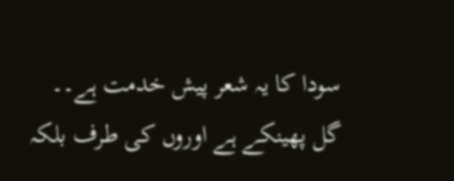سودا کا یہ شعر پیش خدمت ہے۔۔
گل پھینکے ہے اوروں کی طرف بلکہ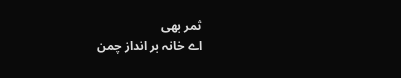ثمر بھی
اے خانہ بر انداز چمن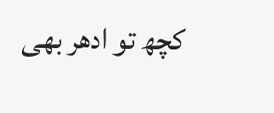کچھ تو ادھر بھی